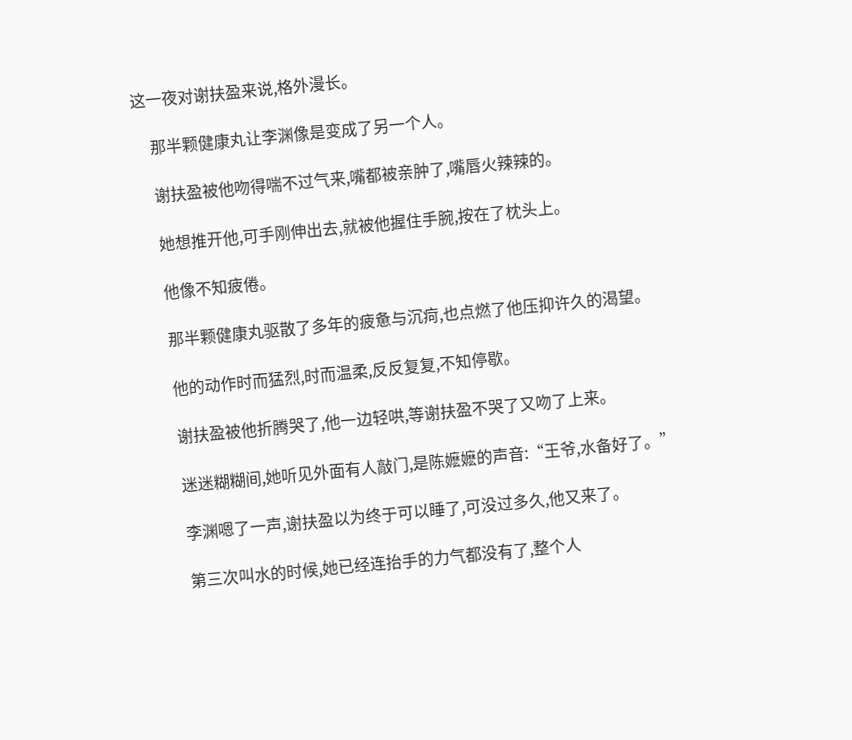这一夜对谢扶盈来说,格外漫长。

    那半颗健康丸让李渊像是变成了另一个人。

    谢扶盈被他吻得喘不过气来,嘴都被亲肿了,嘴唇火辣辣的。

    她想推开他,可手刚伸出去,就被他握住手腕,按在了枕头上。

    他像不知疲倦。

    那半颗健康丸驱散了多年的疲惫与沉疴,也点燃了他压抑许久的渴望。

    他的动作时而猛烈,时而温柔,反反复复,不知停歇。

    谢扶盈被他折腾哭了,他一边轻哄,等谢扶盈不哭了又吻了上来。

    迷迷糊糊间,她听见外面有人敲门,是陈嬷嬷的声音:“王爷,水备好了。”

    李渊嗯了一声,谢扶盈以为终于可以睡了,可没过多久,他又来了。

    第三次叫水的时候,她已经连抬手的力气都没有了,整个人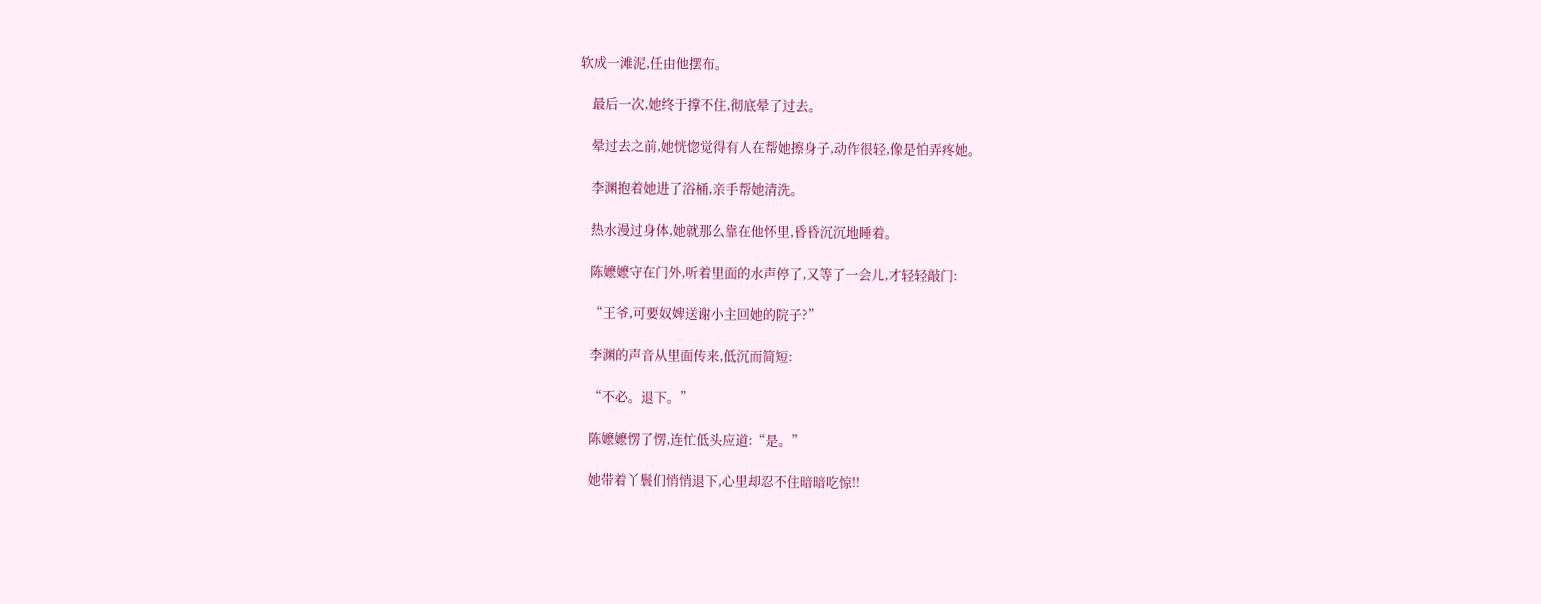软成一滩泥,任由他摆布。

    最后一次,她终于撑不住,彻底晕了过去。

    晕过去之前,她恍惚觉得有人在帮她擦身子,动作很轻,像是怕弄疼她。

    李渊抱着她进了浴桶,亲手帮她清洗。

    热水漫过身体,她就那么靠在他怀里,昏昏沉沉地睡着。

    陈嬷嬷守在门外,听着里面的水声停了,又等了一会儿,才轻轻敲门:

    “王爷,可要奴婢送谢小主回她的院子?”

    李渊的声音从里面传来,低沉而简短:

    “不必。退下。”

    陈嬷嬷愣了愣,连忙低头应道:“是。”

    她带着丫鬟们悄悄退下,心里却忍不住暗暗吃惊!!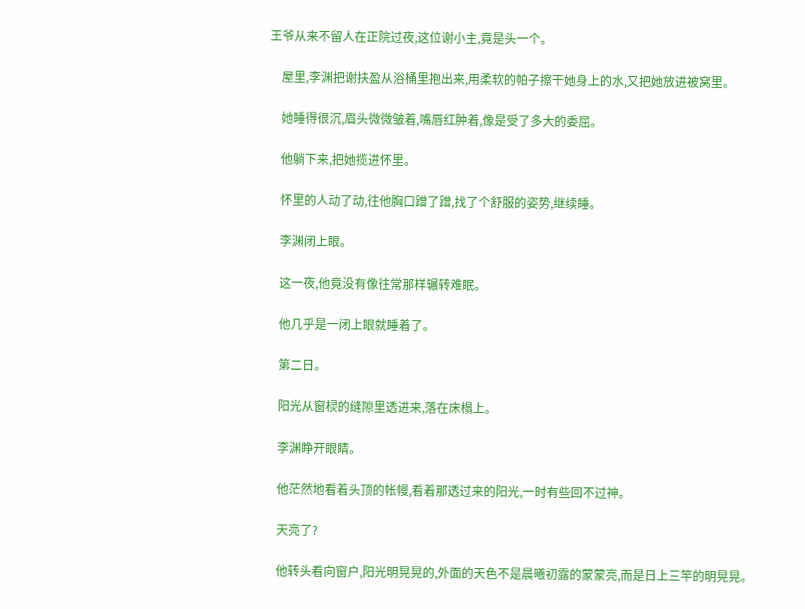王爷从来不留人在正院过夜,这位谢小主,竟是头一个。

    屋里,李渊把谢扶盈从浴桶里抱出来,用柔软的帕子擦干她身上的水,又把她放进被窝里。

    她睡得很沉,眉头微微皱着,嘴唇红肿着,像是受了多大的委屈。

    他躺下来,把她揽进怀里。

    怀里的人动了动,往他胸口蹭了蹭,找了个舒服的姿势,继续睡。

    李渊闭上眼。

    这一夜,他竟没有像往常那样辗转难眠。

    他几乎是一闭上眼就睡着了。

    第二日。

    阳光从窗棂的缝隙里透进来,落在床榻上。

    李渊睁开眼睛。

    他茫然地看着头顶的帐幔,看着那透过来的阳光,一时有些回不过神。

    天亮了?

    他转头看向窗户,阳光明晃晃的,外面的天色不是晨曦初露的蒙蒙亮,而是日上三竿的明晃晃。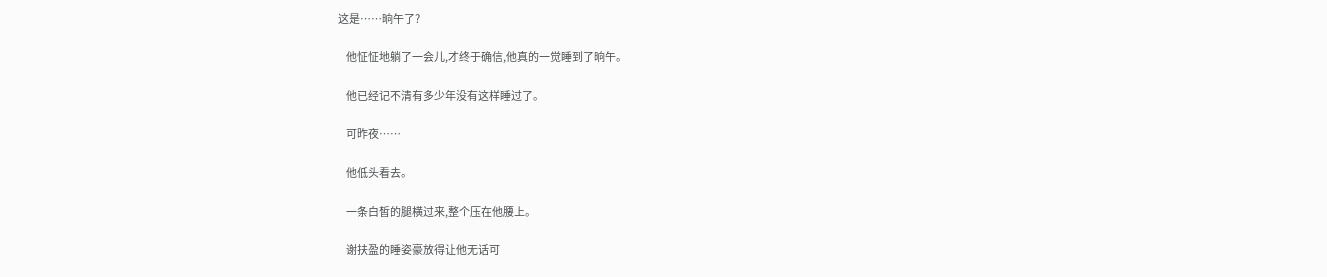这是……晌午了?

    他怔怔地躺了一会儿,才终于确信,他真的一觉睡到了晌午。

    他已经记不清有多少年没有这样睡过了。

    可昨夜……

    他低头看去。

    一条白皙的腿横过来,整个压在他腰上。

    谢扶盈的睡姿豪放得让他无话可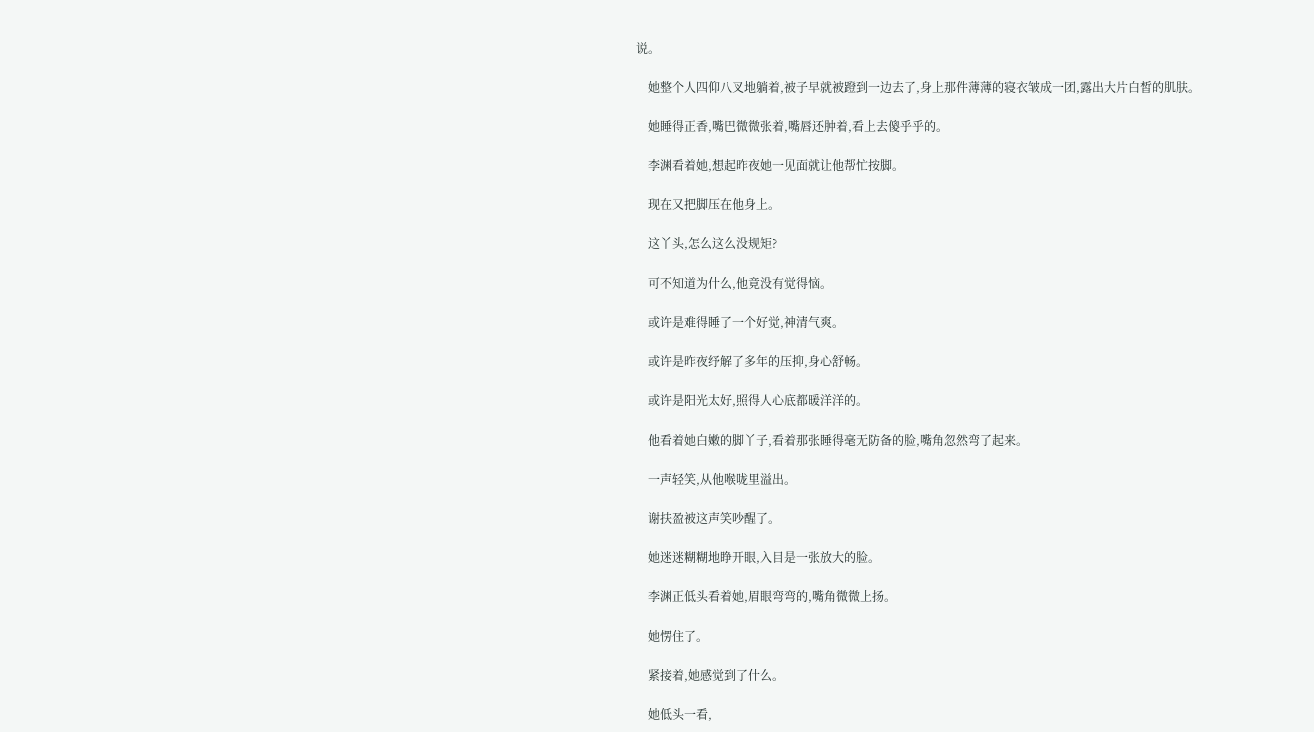说。

    她整个人四仰八叉地躺着,被子早就被蹬到一边去了,身上那件薄薄的寝衣皱成一团,露出大片白皙的肌肤。

    她睡得正香,嘴巴微微张着,嘴唇还肿着,看上去傻乎乎的。

    李渊看着她,想起昨夜她一见面就让他帮忙按脚。

    现在又把脚压在他身上。

    这丫头,怎么这么没规矩?

    可不知道为什么,他竟没有觉得恼。

    或许是难得睡了一个好觉,神清气爽。

    或许是昨夜纾解了多年的压抑,身心舒畅。

    或许是阳光太好,照得人心底都暖洋洋的。

    他看着她白嫩的脚丫子,看着那张睡得毫无防备的脸,嘴角忽然弯了起来。

    一声轻笑,从他喉咙里溢出。

    谢扶盈被这声笑吵醒了。

    她迷迷糊糊地睁开眼,入目是一张放大的脸。

    李渊正低头看着她,眉眼弯弯的,嘴角微微上扬。

    她愣住了。

    紧接着,她感觉到了什么。

    她低头一看,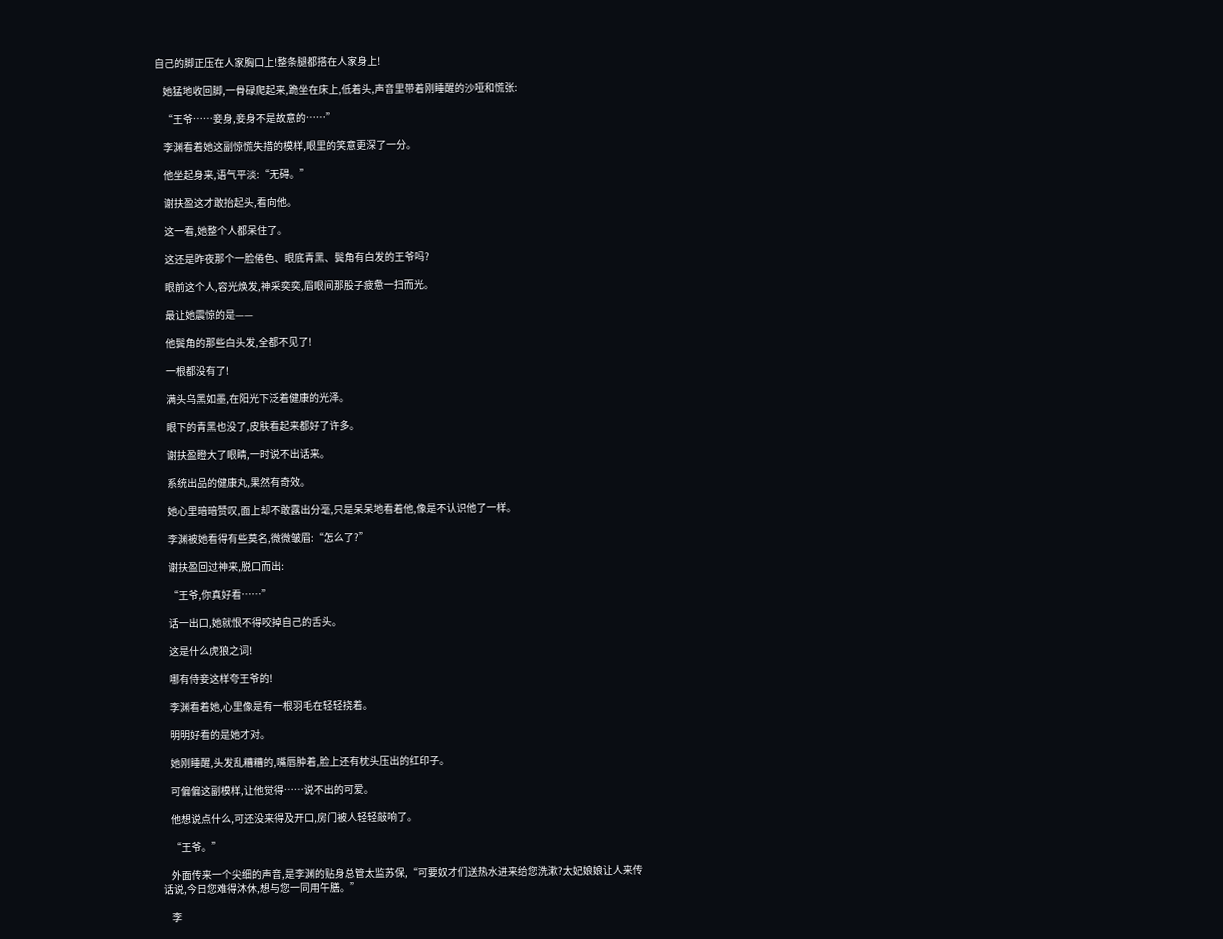自己的脚正压在人家胸口上!整条腿都搭在人家身上!

    她猛地收回脚,一骨碌爬起来,跪坐在床上,低着头,声音里带着刚睡醒的沙哑和慌张:

    “王爷……妾身,妾身不是故意的……”

    李渊看着她这副惊慌失措的模样,眼里的笑意更深了一分。

    他坐起身来,语气平淡:“无碍。”

    谢扶盈这才敢抬起头,看向他。

    这一看,她整个人都呆住了。

    这还是昨夜那个一脸倦色、眼底青黑、鬓角有白发的王爷吗?

    眼前这个人,容光焕发,神采奕奕,眉眼间那股子疲惫一扫而光。

    最让她震惊的是——

    他鬓角的那些白头发,全都不见了!

    一根都没有了!

    满头乌黑如墨,在阳光下泛着健康的光泽。

    眼下的青黑也没了,皮肤看起来都好了许多。

    谢扶盈瞪大了眼睛,一时说不出话来。

    系统出品的健康丸,果然有奇效。

    她心里暗暗赞叹,面上却不敢露出分毫,只是呆呆地看着他,像是不认识他了一样。

    李渊被她看得有些莫名,微微皱眉:“怎么了?”

    谢扶盈回过神来,脱口而出:

    “王爷,你真好看……”

    话一出口,她就恨不得咬掉自己的舌头。

    这是什么虎狼之词!

    哪有侍妾这样夸王爷的!

    李渊看着她,心里像是有一根羽毛在轻轻挠着。

    明明好看的是她才对。

    她刚睡醒,头发乱糟糟的,嘴唇肿着,脸上还有枕头压出的红印子。

    可偏偏这副模样,让他觉得……说不出的可爱。

    他想说点什么,可还没来得及开口,房门被人轻轻敲响了。

    “王爷。”

    外面传来一个尖细的声音,是李渊的贴身总管太监苏保,“可要奴才们送热水进来给您洗漱?太妃娘娘让人来传话说,今日您难得沐休,想与您一同用午膳。”

    李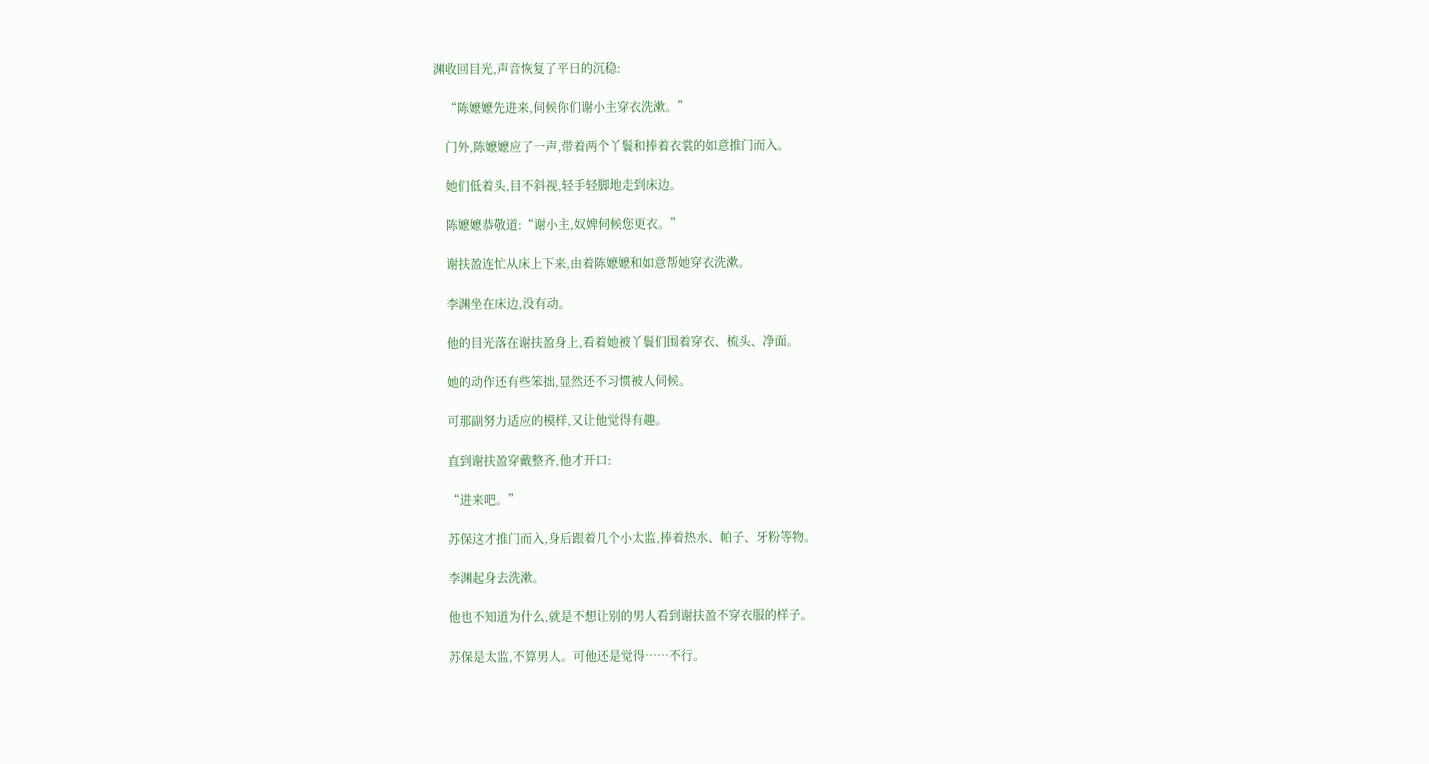渊收回目光,声音恢复了平日的沉稳:

    “陈嬷嬷先进来,伺候你们谢小主穿衣洗漱。”

    门外,陈嬷嬷应了一声,带着两个丫鬟和捧着衣裳的如意推门而入。

    她们低着头,目不斜视,轻手轻脚地走到床边。

    陈嬷嬷恭敬道:“谢小主,奴婢伺候您更衣。”

    谢扶盈连忙从床上下来,由着陈嬷嬷和如意帮她穿衣洗漱。

    李渊坐在床边,没有动。

    他的目光落在谢扶盈身上,看着她被丫鬟们围着穿衣、梳头、净面。

    她的动作还有些笨拙,显然还不习惯被人伺候。

    可那副努力适应的模样,又让他觉得有趣。

    直到谢扶盈穿戴整齐,他才开口:

    “进来吧。”

    苏保这才推门而入,身后跟着几个小太监,捧着热水、帕子、牙粉等物。

    李渊起身去洗漱。

    他也不知道为什么,就是不想让别的男人看到谢扶盈不穿衣服的样子。

    苏保是太监,不算男人。可他还是觉得……不行。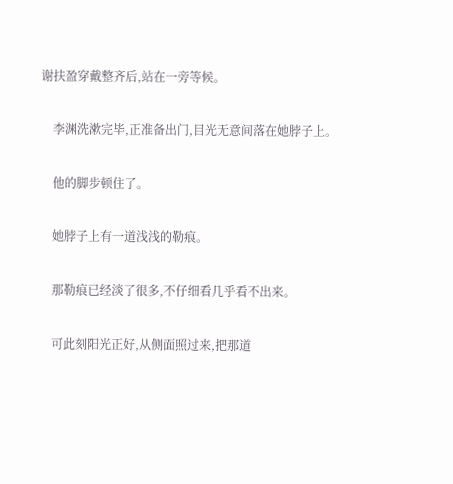谢扶盈穿戴整齐后,站在一旁等候。

    李渊洗漱完毕,正准备出门,目光无意间落在她脖子上。

    他的脚步顿住了。

    她脖子上有一道浅浅的勒痕。

    那勒痕已经淡了很多,不仔细看几乎看不出来。

    可此刻阳光正好,从侧面照过来,把那道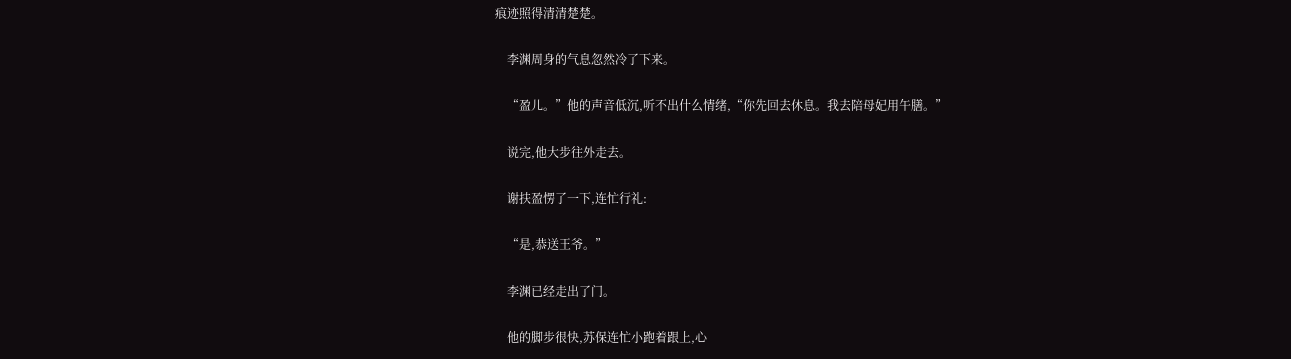痕迹照得清清楚楚。

    李渊周身的气息忽然冷了下来。

    “盈儿。”他的声音低沉,听不出什么情绪,“你先回去休息。我去陪母妃用午膳。”

    说完,他大步往外走去。

    谢扶盈愣了一下,连忙行礼:

    “是,恭送王爷。”

    李渊已经走出了门。

    他的脚步很快,苏保连忙小跑着跟上,心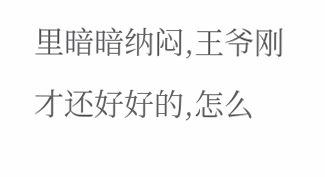里暗暗纳闷,王爷刚才还好好的,怎么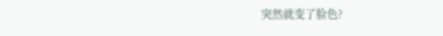突然就变了脸色?